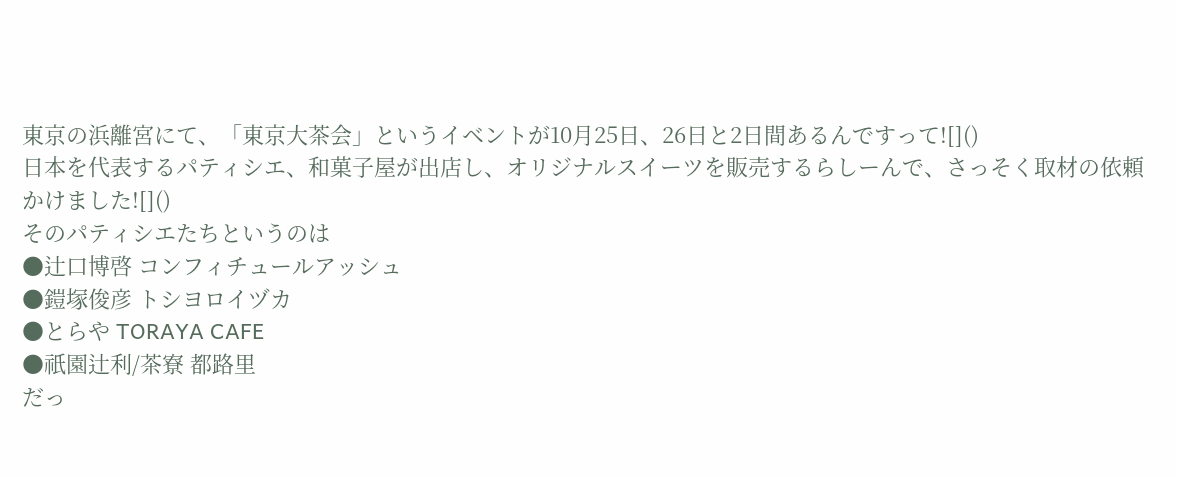東京の浜離宮にて、「東京大茶会」というイベントが10月25日、26日と2日間あるんですって![]()
日本を代表するパティシエ、和菓子屋が出店し、オリジナルスイーツを販売するらしーんで、さっそく取材の依頼かけました![]()
そのパティシエたちというのは
●辻口博啓 コンフィチュールアッシュ
●鎧塚俊彦 トシヨロイヅカ
●とらや TORAYA CAFE
●祇園辻利/茶寮 都路里
だっ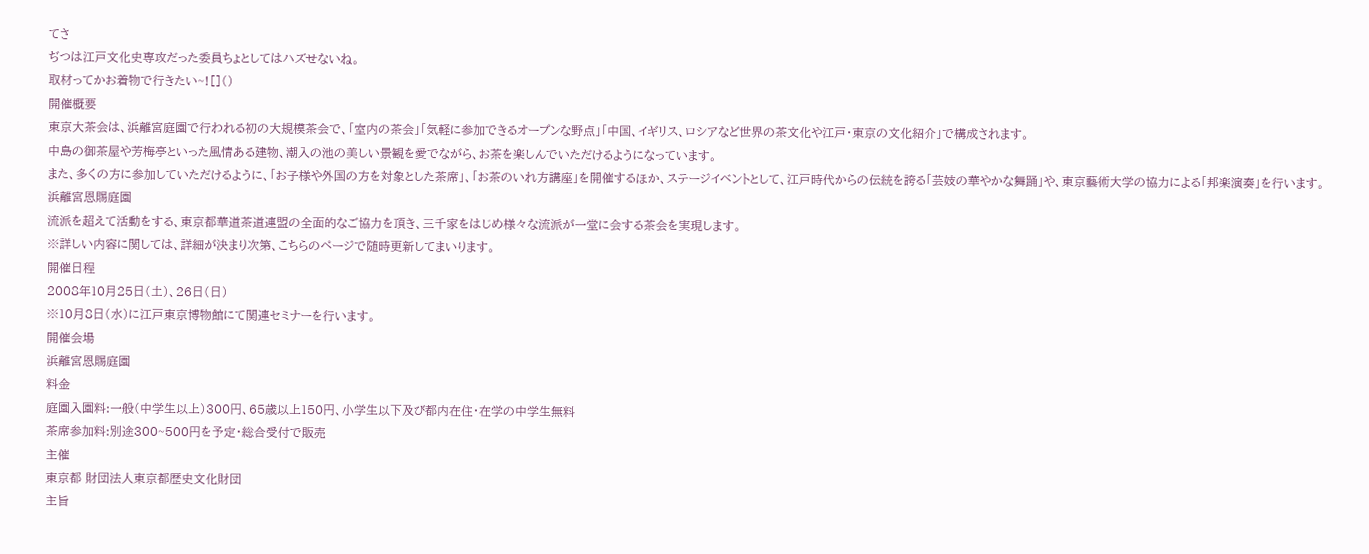てさ
ぢつは江戸文化史専攻だった委員ちょとしてはハズせないね。
取材ってかお着物で行きたい~![]()
開催概要
東京大茶会は、浜離宮庭園で行われる初の大規模茶会で、「室内の茶会」「気軽に参加できるオープンな野点」「中国、イギリス、ロシアなど世界の茶文化や江戸・東京の文化紹介」で構成されます。
中島の御茶屋や芳梅亭といった風情ある建物、潮入の池の美しい景観を愛でながら、お茶を楽しんでいただけるようになっています。
また、多くの方に参加していただけるように、「お子様や外国の方を対象とした茶席」、「お茶のいれ方講座」を開催するほか、ステージイベントとして、江戸時代からの伝統を誇る「芸妓の華やかな舞踊」や、東京藝術大学の協力による「邦楽演奏」を行います。
浜離宮恩賜庭園
流派を超えて活動をする、東京都華道茶道連盟の全面的なご協力を頂き、三千家をはじめ様々な流派が一堂に会する茶会を実現します。
※詳しい内容に関しては、詳細が決まり次第、こちらのページで随時更新してまいります。
開催日程
2008年10月25日(土)、26日(日)
※10月8日(水)に江戸東京博物館にて関連セミナーを行います。
開催会場
浜離宮恩賜庭園
料金
庭園入園料:一般(中学生以上)300円、65歳以上150円、小学生以下及び都内在住・在学の中学生無料
茶席参加料:別途300~500円を予定・総合受付で販売
主催
東京都 財団法人東京都歴史文化財団
主旨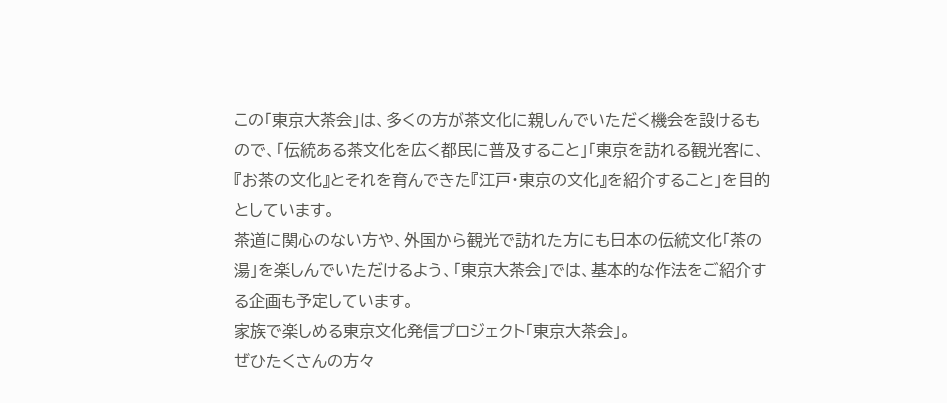この「東京大茶会」は、多くの方が茶文化に親しんでいただく機会を設けるもので、「伝統ある茶文化を広く都民に普及すること」「東京を訪れる観光客に、『お茶の文化』とそれを育んできた『江戸・東京の文化』を紹介すること」を目的としています。
茶道に関心のない方や、外国から観光で訪れた方にも日本の伝統文化「茶の湯」を楽しんでいただけるよう、「東京大茶会」では、基本的な作法をご紹介する企画も予定しています。
家族で楽しめる東京文化発信プロジェクト「東京大茶会」。
ぜひたくさんの方々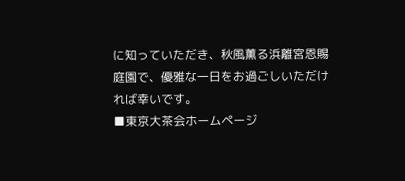に知っていただき、秋風薫る浜離宮恩賜庭園で、優雅な一日をお過ごしいただければ幸いです。
■東京大茶会ホームページ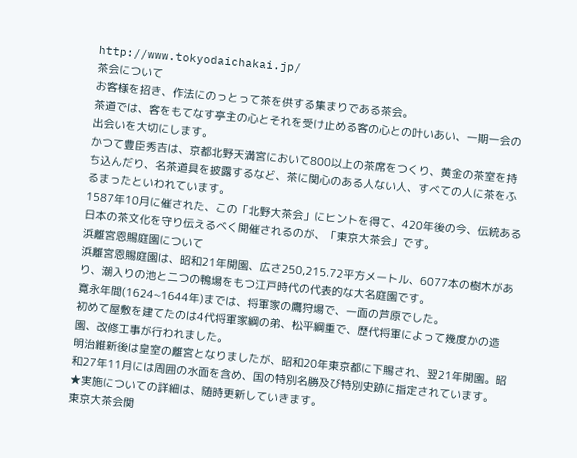http://www.tokyodaichakai.jp/
茶会について
お客様を招き、作法にのっとって茶を供する集まりである茶会。
茶道では、客をもてなす亭主の心とそれを受け止める客の心との叶いあい、一期一会の出会いを大切にします。
かつて豊臣秀吉は、京都北野天満宮において800以上の茶席をつくり、黄金の茶室を持ち込んだり、名茶道具を披露するなど、茶に関心のある人ない人、すべての人に茶をふるまったといわれています。
1587年10月に催された、この「北野大茶会」にヒントを得て、420年後の今、伝統ある日本の茶文化を守り伝えるべく開催されるのが、「東京大茶会」です。
浜離宮恩賜庭園について
浜離宮恩賜庭園は、昭和21年開園、広さ250,215.72平方メートル、6077本の樹木があり、潮入りの池と二つの鴨場をもつ江戸時代の代表的な大名庭園です。
寛永年間(1624~1644年)までは、将軍家の鷹狩場で、一面の芦原でした。
初めて屋敷を建てたのは4代将軍家綱の弟、松平綱重で、歴代将軍によって幾度かの造園、改修工事が行われました。
明治維新後は皇室の離宮となりましたが、昭和20年東京都に下賜され、翌21年開園。昭和27年11月には周囲の水面を含め、国の特別名勝及び特別史跡に指定されています。
★実施についての詳細は、随時更新していきます。
東京大茶会関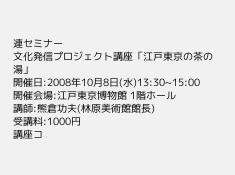連セミナー
文化発信プロジェクト講座「江戸東京の茶の湯」
開催日:2008年10月8日(水)13:30~15:00
開催会場:江戸東京博物館 1階ホール
講師:熊倉功夫(林原美術館館長)
受講料:1000円
講座コ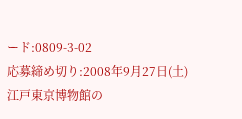ード:0809-3-02
応募締め切り:2008年9月27日(土)
江戸東京博物館の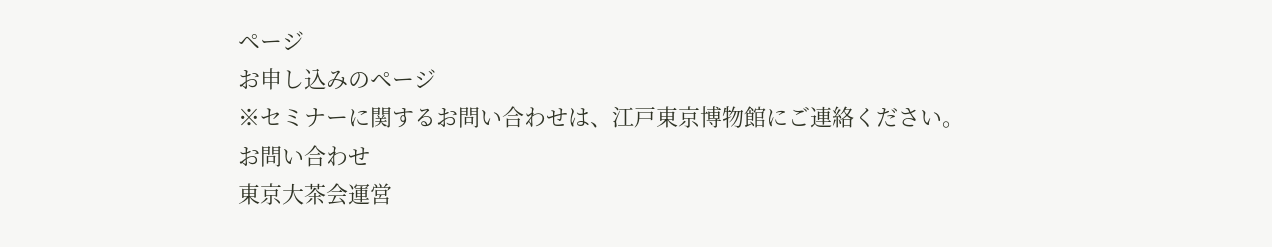ページ
お申し込みのページ
※セミナーに関するお問い合わせは、江戸東京博物館にご連絡ください。
お問い合わせ
東京大茶会運営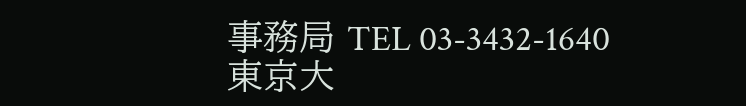事務局 TEL 03-3432-1640
東京大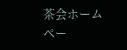茶会ホームペー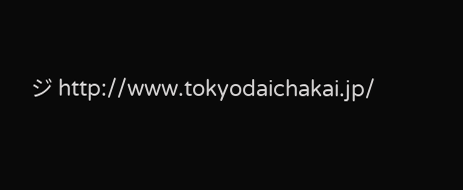ジ http://www.tokyodaichakai.jp/